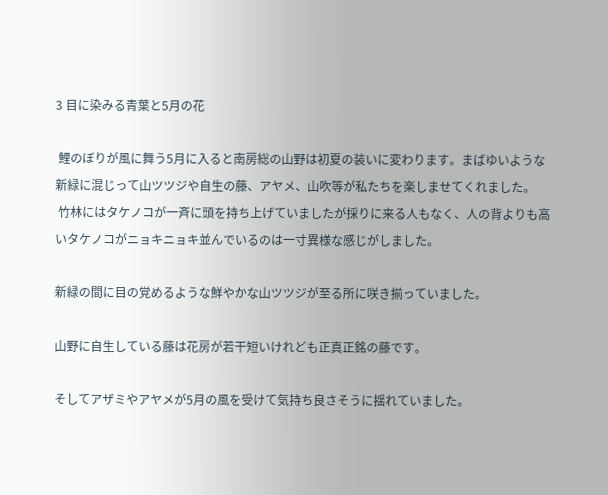3 目に染みる青葉と5月の花

 鯉のぼりが風に舞う5月に入ると南房総の山野は初夏の装いに変わります。まばゆいような新緑に混じって山ツツジや自生の藤、アヤメ、山吹等が私たちを楽しませてくれました。
 竹林にはタケノコが一斉に頭を持ち上げていましたが採りに来る人もなく、人の背よりも高いタケノコがニョキニョキ並んでいるのは一寸異様な感じがしました。

新緑の間に目の覚めるような鮮やかな山ツツジが至る所に咲き揃っていました。

山野に自生している藤は花房が若干短いけれども正真正銘の藤です。

そしてアザミやアヤメが5月の風を受けて気持ち良さそうに揺れていました。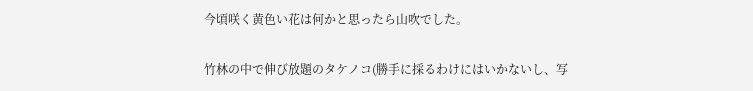今頃咲く黄色い花は何かと思ったら山吹でした。

竹林の中で伸び放題のタケノコ(勝手に採るわけにはいかないし、写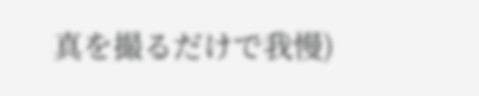真を撮るだけで我慢)